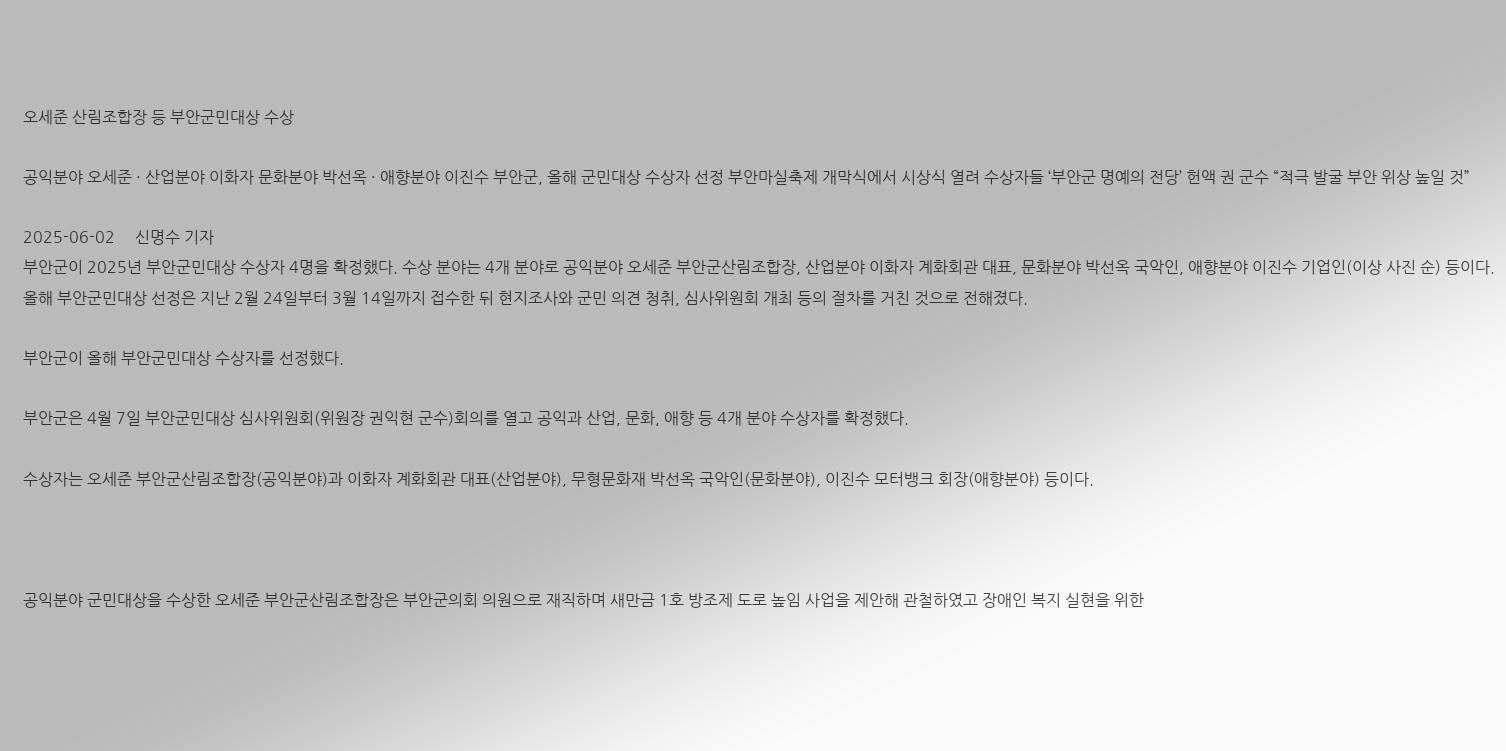오세준 산림조합장 등 부안군민대상 수상

공익분야 오세준 · 산업분야 이화자 문화분야 박선옥 · 애향분야 이진수 부안군, 올해 군민대상 수상자 선정 부안마실축제 개막식에서 시상식 열려 수상자들 ‘부안군 명예의 전당’ 헌액 권 군수 “적극 발굴 부안 위상 높일 것”

2025-06-02     신명수 기자
부안군이 2025년 부안군민대상 수상자 4명을 확정했다. 수상 분야는 4개 분야로 공익분야 오세준 부안군산림조합장, 산업분야 이화자 계화회관 대표, 문화분야 박선옥 국악인, 애향분야 이진수 기업인(이상 사진 순) 등이다. 올해 부안군민대상 선정은 지난 2월 24일부터 3월 14일까지 접수한 뒤 현지조사와 군민 의견 청취, 심사위원회 개최 등의 절차를 거친 것으로 전해졌다.

부안군이 올해 부안군민대상 수상자를 선정했다.

부안군은 4월 7일 부안군민대상 심사위원회(위원장 권익현 군수)회의를 열고 공익과 산업, 문화, 애향 등 4개 분야 수상자를 확정했다.

수상자는 오세준 부안군산림조합장(공익분야)과 이화자 계화회관 대표(산업분야), 무형문화재 박선옥 국악인(문화분야), 이진수 모터뱅크 회장(애향분야) 등이다.



공익분야 군민대상을 수상한 오세준 부안군산림조합장은 부안군의회 의원으로 재직하며 새만금 1호 방조제 도로 높임 사업을 제안해 관철하였고 장애인 복지 실현을 위한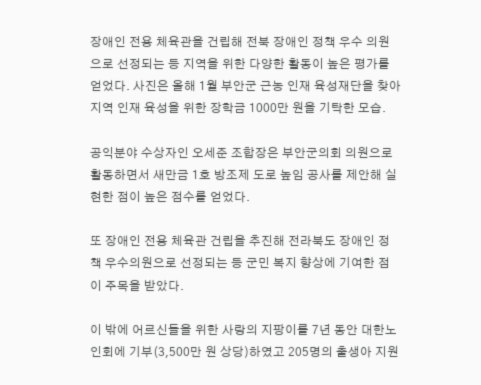장애인 전용 체육관을 건립해 전북 장애인 정책 우수 의원으로 선정되는 등 지역을 위한 다양한 활동이 높은 평가를 얻었다. 사진은 올해 1월 부안군 근농 인재 육성재단을 찾아 지역 인재 육성을 위한 장학금 1000만 원을 기탁한 모습.

공익분야 수상자인 오세준 조합장은 부안군의회 의원으로 활동하면서 새만금 1호 방조제 도로 높임 공사를 제안해 실현한 점이 높은 점수를 얻었다.

또 장애인 전용 체육관 건립을 추진해 전라북도 장애인 정책 우수의원으로 선정되는 등 군민 복지 향상에 기여한 점이 주목을 받았다.

이 밖에 어르신들을 위한 사랑의 지팡이를 7년 동안 대한노인회에 기부(3,500만 원 상당)하였고 205명의 출생아 지원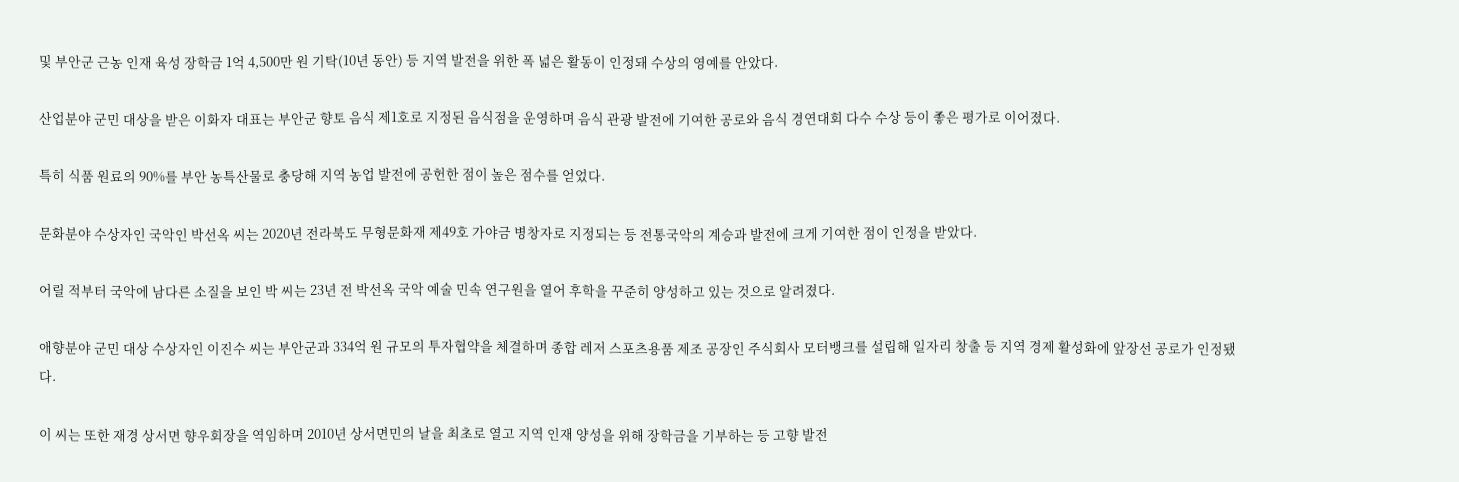및 부안군 근농 인재 육성 장학금 1억 4,500만 원 기탁(10년 동안) 등 지역 발전을 위한 폭 넓은 활동이 인정돼 수상의 영예를 안았다.

산업분야 군민 대상을 받은 이화자 대표는 부안군 향토 음식 제1호로 지정된 음식점을 운영하며 음식 관광 발전에 기여한 공로와 음식 경연대회 다수 수상 등이 좋은 평가로 이어졌다.

특히 식품 원료의 90%를 부안 농특산물로 충당해 지역 농업 발전에 공헌한 점이 높은 점수를 얻었다.

문화분야 수상자인 국악인 박선옥 씨는 2020년 전라북도 무형문화재 제49호 가야금 병창자로 지정되는 등 전통국악의 계승과 발전에 크게 기여한 점이 인정을 받았다.

어릴 적부터 국악에 남다른 소질을 보인 박 씨는 23년 전 박선옥 국악 예술 민속 연구원을 열어 후학을 꾸준히 양성하고 있는 것으로 알려졌다.

애향분야 군민 대상 수상자인 이진수 씨는 부안군과 334억 원 규모의 투자협약을 체결하며 종합 레저 스포츠용품 제조 공장인 주식회사 모터뱅크를 설립해 일자리 창출 등 지역 경제 활성화에 앞장선 공로가 인정됐다.

이 씨는 또한 재경 상서면 향우회장을 역임하며 2010년 상서면민의 날을 최초로 열고 지역 인재 양성을 위해 장학금을 기부하는 등 고향 발전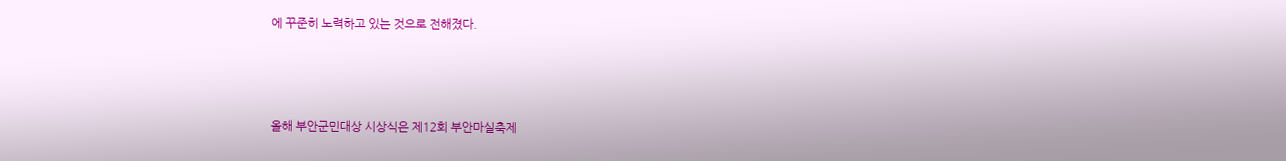에 꾸준히 노력하고 있는 것으로 전해졌다.



올해 부안군민대상 시상식은 제12회 부안마실축제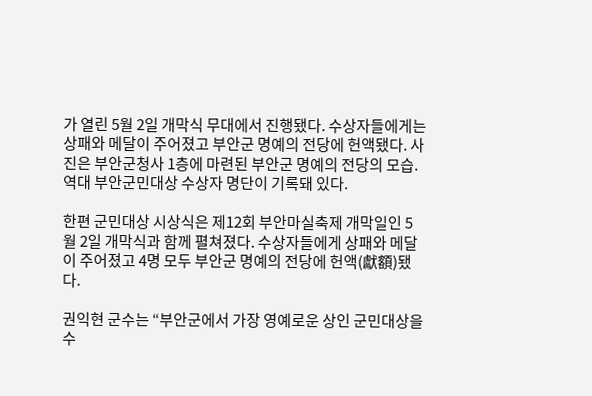가 열린 5월 2일 개막식 무대에서 진행됐다. 수상자들에게는 상패와 메달이 주어졌고 부안군 명예의 전당에 헌액됐다. 사진은 부안군청사 1층에 마련된 부안군 명예의 전당의 모습. 역대 부안군민대상 수상자 명단이 기록돼 있다.

한편 군민대상 시상식은 제12회 부안마실축제 개막일인 5월 2일 개막식과 함께 펼쳐졌다. 수상자들에게 상패와 메달이 주어졌고 4명 모두 부안군 명예의 전당에 헌액(獻額)됐다.

권익현 군수는 “부안군에서 가장 영예로운 상인 군민대상을 수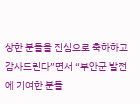상한 분들을 진심으로 축하하고 감사드린다”면서 “부안군 발전에 기여한 분들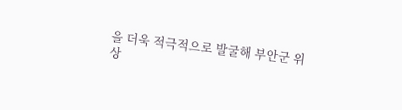을 더욱 적극적으로 발굴해 부안군 위상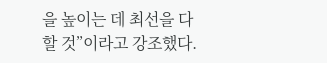을 높이는 데 최선을 다할 것”이라고 강조했다.